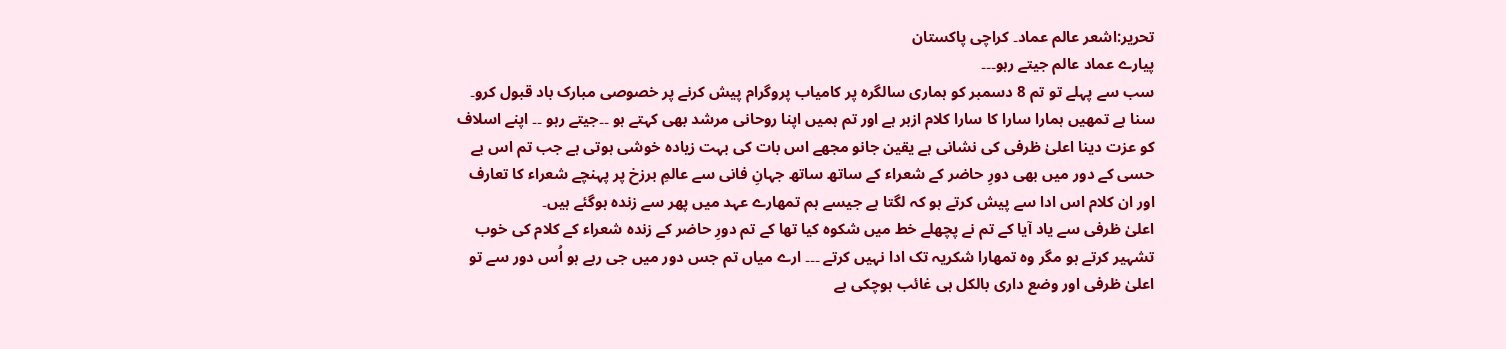تحریر:اشعر عالم عماد۔ کراچی پاکستان
پیارے عماد عالم جیتے رہو۔۔۔
سب سے پہلے تو تم 8 دسمبر کو ہماری سالگرہ پر کامیاب پروگرام پیش کرنے پر خصوصی مبارک باد قبول کرو۔ سنا ہے تمھیں ہمارا سارا کا سارا کلام ازبر ہے اور تم ہمیں اپنا روحانی مرشد بھی کہتے ہو ۔۔جیتے رہو ۔۔ اپنے اسلاف کو عزت دینا اعلیٰ ظرفی کی نشانی ہے یقین جانو مجھے اس بات کی بہت زیادہ خوشی ہوتی ہے جب تم اس بے حسی کے دور میں بھی دورِ حاضر کے شعراء کے ساتھ ساتھ جہانِ فانی سے عالمِ برزخ پر پہنچے شعراء کا تعارف اور ان کلام اس ادا سے پیش کرتے ہو کہ لگتا ہے جیسے ہم تمھارے عہد میں پھر سے زندہ ہوگئے ہیں۔
اعلیٰ ظرفی سے یاد آیا کے تم نے پچھلے خط میں شکوہ کیا تھا کے تم دورِ حاضر کے زندہ شعراء کے کلام کی خوب تشہیر کرتے ہو مگر وہ تمھارا شکریہ تک ادا نہیں کرتے ۔۔۔ ارے میاں تم جس دور میں جی رہے ہو اُس دور سے تو اعلیٰ ظرفی اور وضع داری بالکل ہی غائب ہوچکی ہے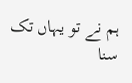ہم نے تو یہاں تک سنا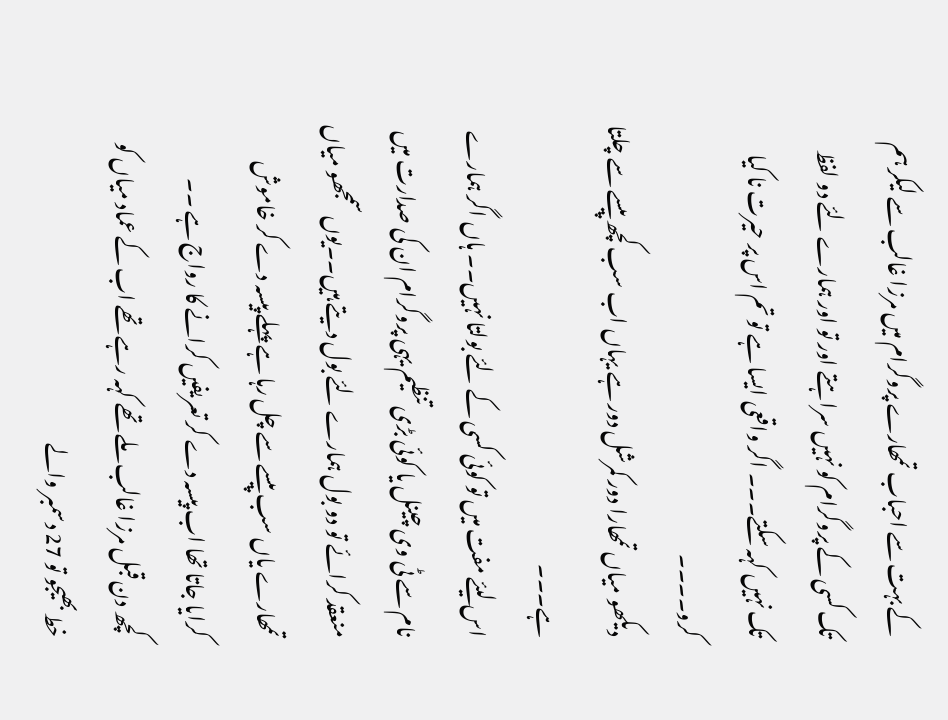کے بہت سے احباب تمھارے پروگرام میں مرزا غالب سے لیکر ہم تک کسی کے پروگرام کو نہیں سراہتے اور تو اور ہمارے لئے دو لفظ تک نہیں کہہ سکتے۔۔۔ اگر واقعی ایسا ہے تو تم اس پر حیرت نا کیا کرو۔۔۔۔
دیکھو میاں تمھارا دور کمرشل دور ہے یہاں اب سب کچھ پیسے سے چلتا ہے۔۔۔
اس لیئے مفت میں تو کوئی کسی کے لئے بولتا نہیں۔۔ ہاں اگر ہمارے نام سے ٹی وی چینل یا کوئی بڑی تنظیم یہی پروگرام ان کی صدارت میں منعقد کرائے تو دو بول ہمارے لئے بول دیتے ہیں۔۔یوں سمجھو میاں تمھارے یاں سب پیسے سے چل رہا ہے پہلے پیسہ دے کر خاموش کرایا جاتا تھا اب پیسہ دے کر تعریفیں کرانے کا رواج ہے ۔۔
کچھ دن قبل مرزا غالب ملے تھے کہہ رہے تھے اب کے عماد میاں کو خط بھیجو تو 27 دسمبر والے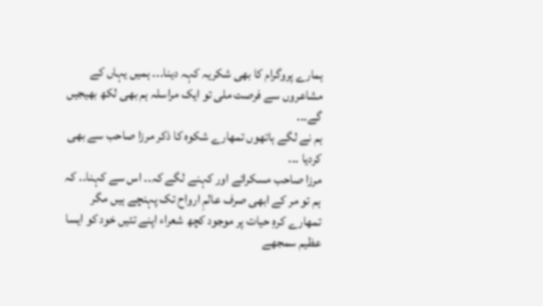ہمارے پروگرام کا بھی شکریہ کہہ دینا۔۔۔ ہمیں یہاں کے مشاعروں سے فرصت ملی تو ایک مراسلہ ہم بھی لکھ بھیجیں گے۔۔۔
ہم نے لگے ہاتھوں تمھارے شکوہ کا ذکر مرزا صاحب سے بھی کردیا ۔۔۔
مرزا صاحب مسکرائے اور کہنے لگے کہ۔۔ اس سے کہنا۔۔ کہ ہم تو مر کے ابھی صرف عالمِ ارواح تک پہنچے ہیں مگر تمھارے کرہِ حیات پر موجود کچھ شعراء اپنے تئیں خود کو ایسا عظیم سمجھے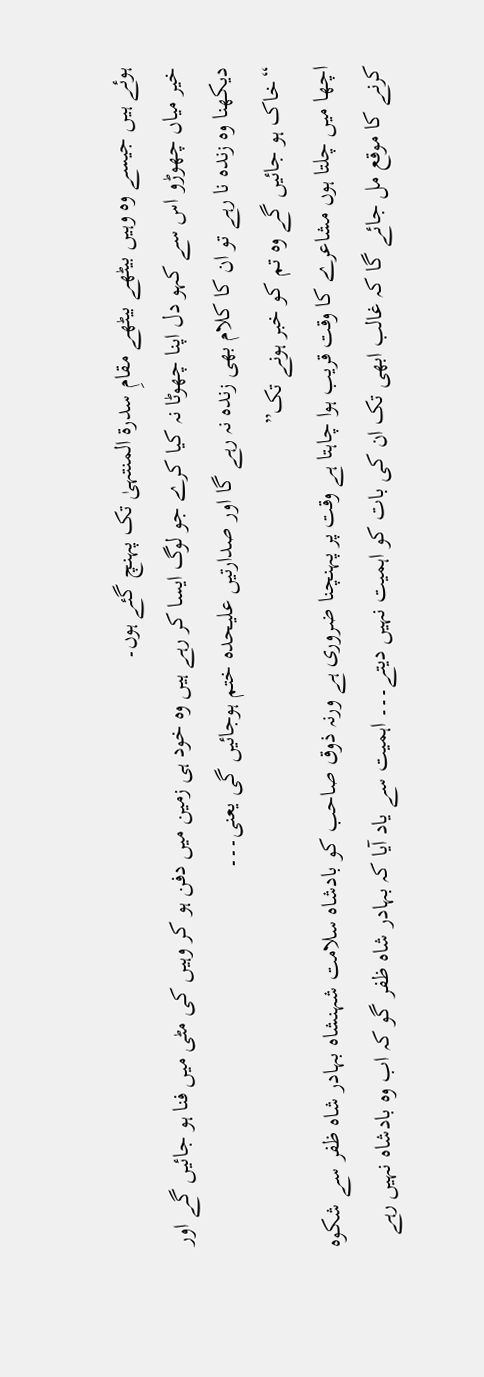ہوئے ہیں جیسے وہ وہیں بیٹھے بیٹھے مقامِ سدرة المنتہیٰ تک پہنچ گئے ہوں۔
خیر میاں چھوڑو اس سے کہو دل اپنا چھوٹا نہ کیا کرے جو لوگ ایسا کر رہے ہیں وہ خود ہی زمین میں دفن ہو کر وہیں کی مٹی میں فنا ہو جائیں گے اور دیکھنا وہ زندہ نا رہے تو ان کا کلام بھی زندہ نہ رہے گا اور صدارتیں علیحدہ ختم ہوجائیں گی یعنی۔۔۔
“خاک ہو جائیں گے وہ تم کو خبر ہونے تک”
اچھا میں چلتا ہوں مشاعرے کا وقت قریب ہوا چاہتا ہے وقت پر پہنچنا ضروری ہے ورنہ ذوق صاحب کو بادشاہ سلامت شہنشاہ بہادر شاہ ظفر سے شکوہ کرنے کا موقع مل جائے گا کہ غالب ابھی تک ان کی بات کو اہمیت نہیں دیتے۔۔۔ اہمیت سے یاد آیا کہ بہادر شاہ ظفر گو کہ اب وہ بادشاہ نہیں رہے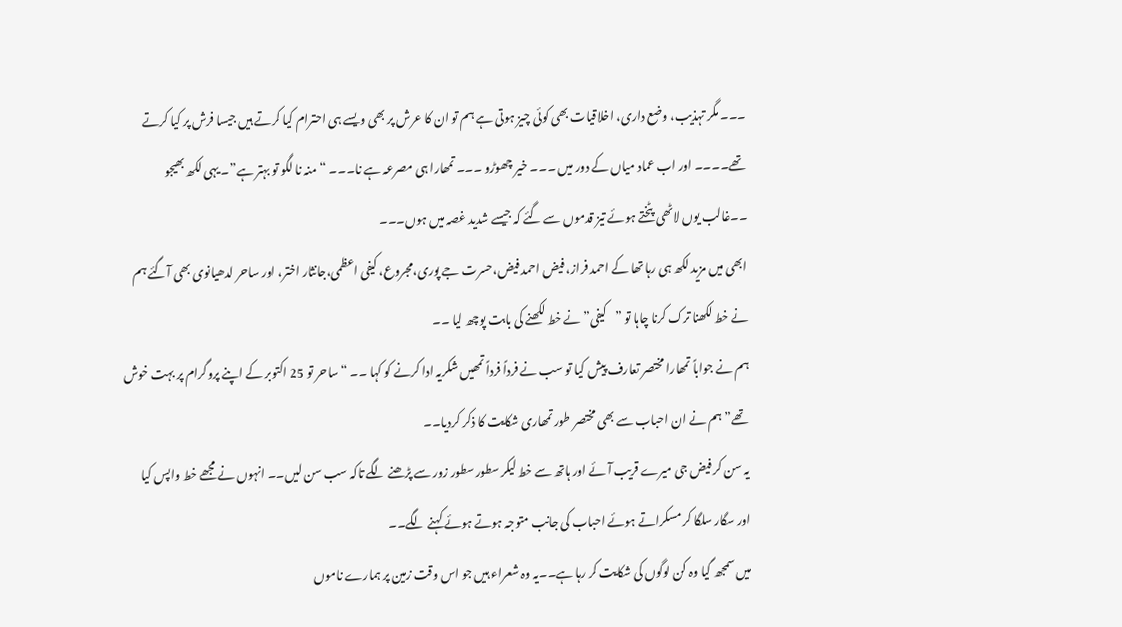۔۔۔ مگر تہذیب، وضع داری، اخلاقیات بھی کوئی چیز ہوتی ہے ہم تو ان کا عرش پر بھی ویسے ہی احترام کیا کرتے ہیں جیسا فرش پر کیا کرتے تھے۔۔۔۔ اور اب عماد میاں کے دور میں ۔۔۔ خیر چھوڑو ۔۔۔ تمھارا ہی مصرعہ ہے نا۔۔۔ “منہ نا لگو تو بہتر ہے”۔ یہی لکھ بھیجو ۔۔غالب یوں لاٹھی پٹختے ہوئے تیز قدموں سے گئے کہ جیسے شدید غصہ میں ہوں۔۔۔
ابھی میں مزید لکھ ہی رہا تھا کے احمد فراز، فیض احمد فیض،حسرت جے پوری،مجروع، کیفی اعظمی،جانثار اختر، اور ساحر لدھیانوی بھی آگئے ہم نے خط لکھنا ترک کرنا چاہا تو ”کیفی” نے خط لکھنے کی بابت پوچھ لیا ۔۔
ہم نے جواباً تمھارا مختصر تعارف پیش کیا تو سب نے فرداً فرداً تمھیں شکریہ ادا کرنے کو کہا ۔۔ “ساحر تو 25 اکتوبر کے اپنے پروگرام پر بہت خوش تھے” ہم نے ان احباب سے بھی مختصر طور تمھاری شکایت کا ذکر کردیا۔۔
یہ سن کر فیض جی میرے قریب آئے اور ہاتھ سے خط لیکر سطور سطور زور سے پڑھنے لگے تاکہ سب سن لیں۔۔ انہوں نے مجھے خط واپس کیا اور سگار سلگا کر مسکراتے ہوئے احباب کی جانب متوجہ ہوتے ہوئے کہنے لگے۔۔
میں سمجھ گیا وہ کن لوگوں کی شکایت کر رہا ہے۔۔یہ وہ شعراء ہیں جو اس وقت زمین پر ہمارے ناموں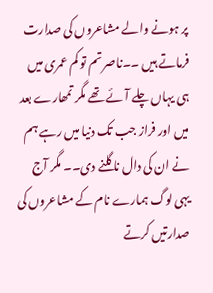پر ہونے والے مشاعروں کی صدارت فرماتے ہیں ۔۔ناصر تم تو کم عمری میں ہی یہاں چلے آئے تھے مگر تمھارے بعد میں اور فراز جب تک دنیا میں رہے ہم نے ان کی دال نا گلنے دی۔۔ مگر آج یہی لوگ ہمارے نام کے مشاعروں کی صدارتیں کرتے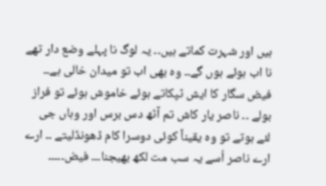ہیں اور شہرت کماتے ہیں۔۔ یہ لوگ نا پہلے وضع دار تھے نا اب ہوئے ہوں گے۔۔ وہ بھی اب تو میدان خالی ہے۔۔
فیض سگار کا ایش ٹپکاتے ہوئے خاموش ہوئے تو فراز بولے ۔۔ ناصر یار کاش تم آٹھ دس برس اور وہاں جی لئے ہوتے تو وہ یقیناً کوئی دوسرا کام ڈھونڈلیتے ۔۔ ارے ارے ناصر اُسے یہ سب مت لکھ بھیجنا۔۔۔ فیض۔۔۔۔۔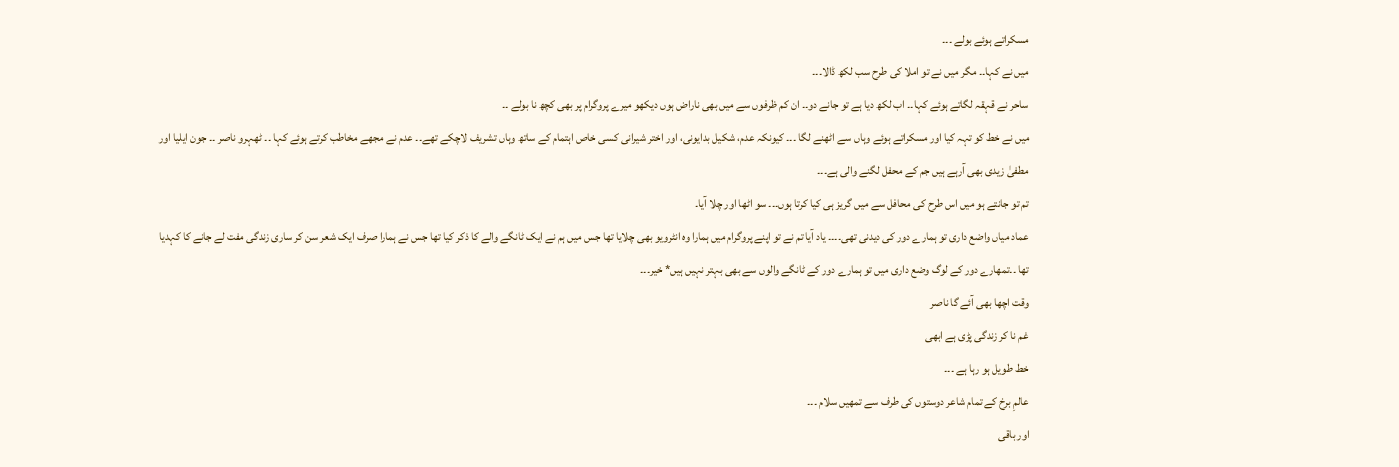مسکراتے ہوئے بولے ۔۔۔
میں نے کہا۔۔ مگر میں نے تو املا کی طرح سب لکھ ڈالا۔۔۔
ساحر نے قہقہ لگاتے ہوئے کہا۔۔ اب لکھ دیا ہے تو جانے دو۔۔ ان کم ظرفوں سے میں بھی ناراض ہوں دیکھو میرے پروگرام پر بھی کچھ نا بولے ۔۔
میں نے خط کو تہہ کیا اور مسکراتے ہوئے وہاں سے اٹھنے لگا ۔۔۔ کیونکہ عدم، شکیل بدایونی، اور اختر شیرانی کسی خاص اہتمام کے ساتھ وہاں تشریف لاچکے تھے۔۔ عدم نے مجھے مخاطب کرتے ہوئے کہا ۔۔ ٹھہرو ناصر ۔۔ جون ایلیا اور مطفیٰ زیدی بھی آرہے ہیں جم کے محفل لگنے والی ہے۔۔۔
تم تو جانتے ہو میں اس طرح کی محافل سے میں گریز ہی کیا کرتا ہوں۔۔۔ سو اٹھا اور چلا آیا۔
عماد میاں واضع داری تو ہمارے دور کی دیدنی تھی۔۔۔۔ یاد آیا تم نے تو اپنے پروگرام میں ہمارا وہ انٹرویو بھی چلایا تھا جس میں ہم نے ایک ٹانگے والے کا ذکر کیا تھا جس نے ہمارا صرف ایک شعر سن کر ساری زندگی مفت لے جانے کا کہدیا تھا ۔۔تمھارے دور کے لوگ وضع داری میں تو ہمارے دور کے ٹانگے والوں سے بھی بہتر نہیں ہیں* خیر۔۔۔
وقت اچھا بھی آئے گا ناصر
غم نا کر زندگی پڑی ہے ابھی
خط طویل ہو رہا ہے ۔۔۔
عالمِ برخ کے تمام شاعر دوستوں کی طرف سے تمھیں سلام ۔۔۔
اور باقی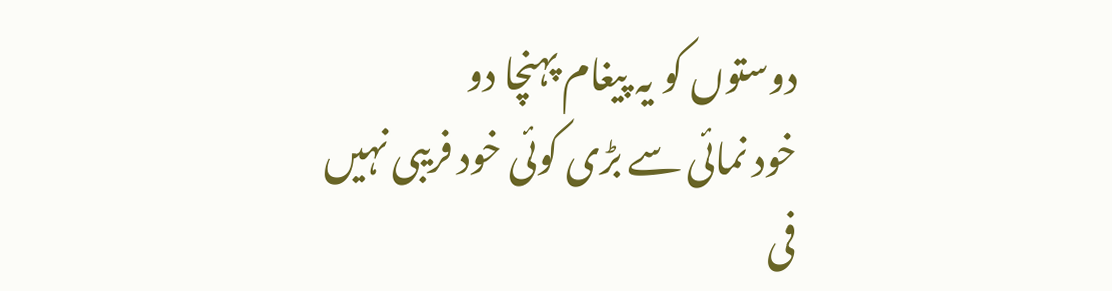دوستوں کو یہ پیغام پہنچا دو
خود نمائی سے بڑی کوئی خود فریبی نہیں
فی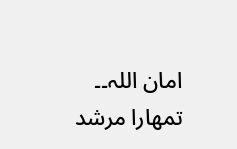امان اللہ۔۔
تمھارا مرشد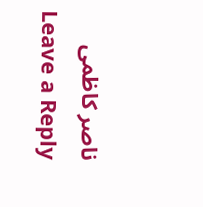ناصر کاظمی
Leave a Reply